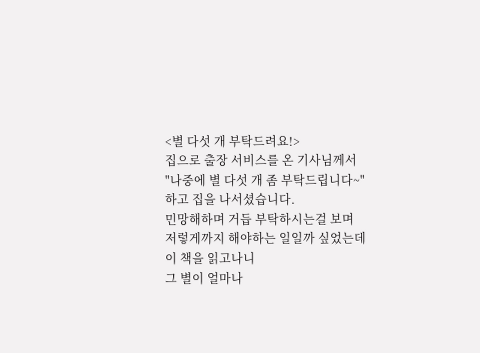<별 다섯 개 부탁드려요!>
집으로 출장 서비스를 온 기사님께서
"나중에 별 다섯 개 좀 부탁드립니다~"
하고 집을 나서셨습니다.
민망해하며 거듭 부탁하시는걸 보며
저렇게까지 해야하는 일일까 싶었는데
이 책을 읽고나니
그 별이 얼마나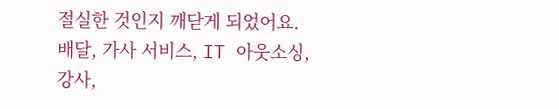절실한 것인지 깨닫게 되었어요.
배달, 가사 서비스, IT 아웃소싱,
강사,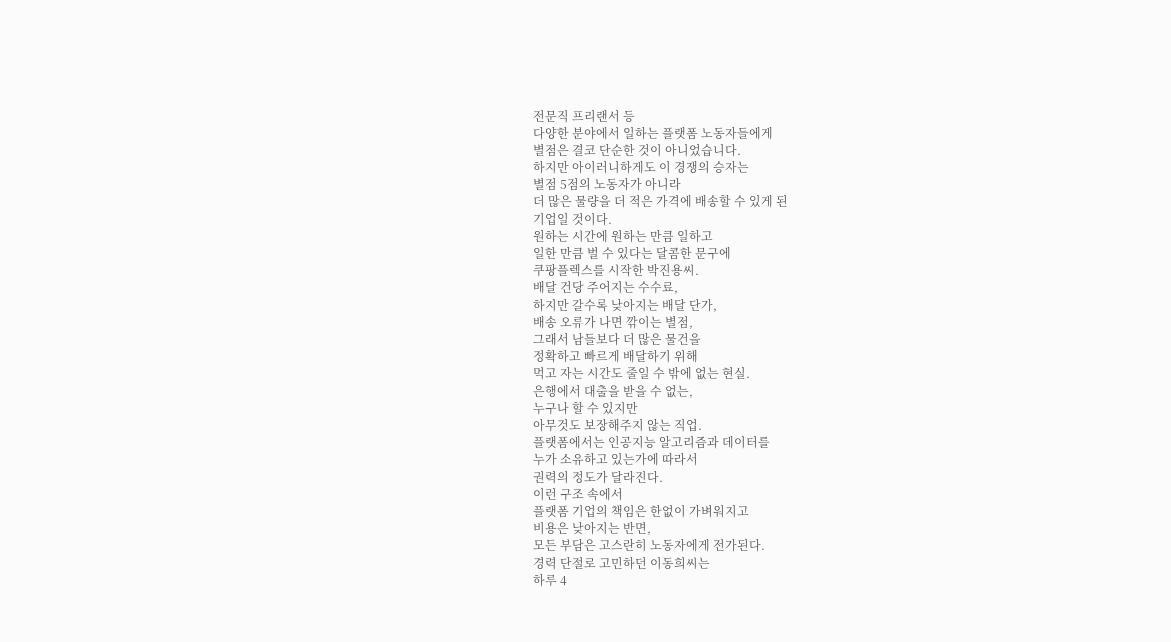전문직 프리랜서 등
다양한 분야에서 일하는 플랫폼 노동자들에게
별점은 결코 단순한 것이 아니었습니다.
하지만 아이러니하게도 이 경쟁의 승자는
별점 5점의 노동자가 아니라
더 많은 물량을 더 적은 가격에 배송할 수 있게 된
기업일 것이다.
원하는 시간에 원하는 만큼 일하고
일한 만큼 벌 수 있다는 달콤한 문구에
쿠팡플렉스를 시작한 박진용씨.
배달 건당 주어지는 수수료,
하지만 갈수록 낮아지는 배달 단가,
배송 오류가 나면 깎이는 별점,
그래서 남들보다 더 많은 물건을
정확하고 빠르게 배달하기 위해
먹고 자는 시간도 줄일 수 밖에 없는 현실.
은행에서 대출을 받을 수 없는,
누구나 할 수 있지만
아무것도 보장해주지 않는 직업.
플랫폼에서는 인공지능 알고리즘과 데이터를
누가 소유하고 있는가에 따라서
권력의 정도가 달라진다.
이런 구조 속에서
플랫폼 기업의 책임은 한없이 가벼워지고
비용은 낮아지는 반면,
모든 부담은 고스란히 노동자에게 전가된다.
경력 단절로 고민하던 이동희씨는
하루 4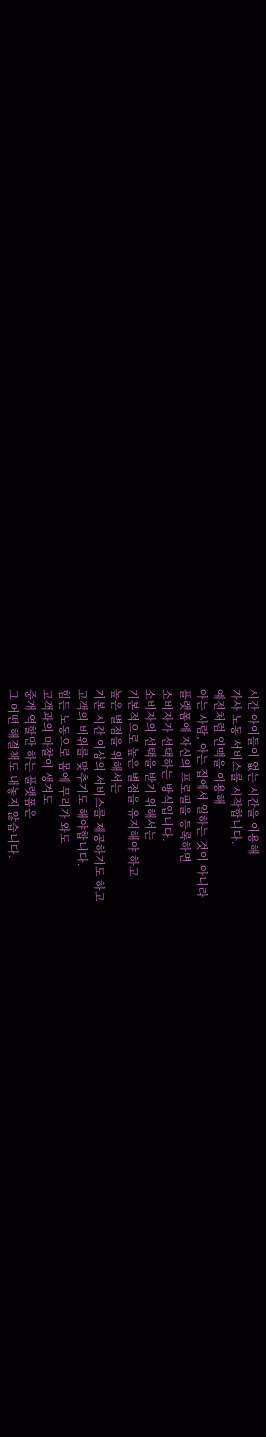시간 아이들이 없는 시간을 이용해
가사 노동 서비스를 시작합니다.
예전처럼 인맥을 이용해
아는 사람, 아는 집에서 일하는 것이 아니라
플랫폼에 자신의 프로필을 등록하면
소비자가 선택하는 방식입니다.
소비자의 선택을 받기 위해서는
기본적으로 높은 별점을 유지해야 하고
높은 별점을 위해서는
기본 시간 이상의 서비스를 제공하기도 하고
고객의 비위를 맞추기도 해야합니다.
힘든 노동으로 몸에 무리가 와도
고객과의 마찰이 생겨도
중개 역할만 하는 플랫폼은
그 어떤 해결책도 내놓지 않습니다.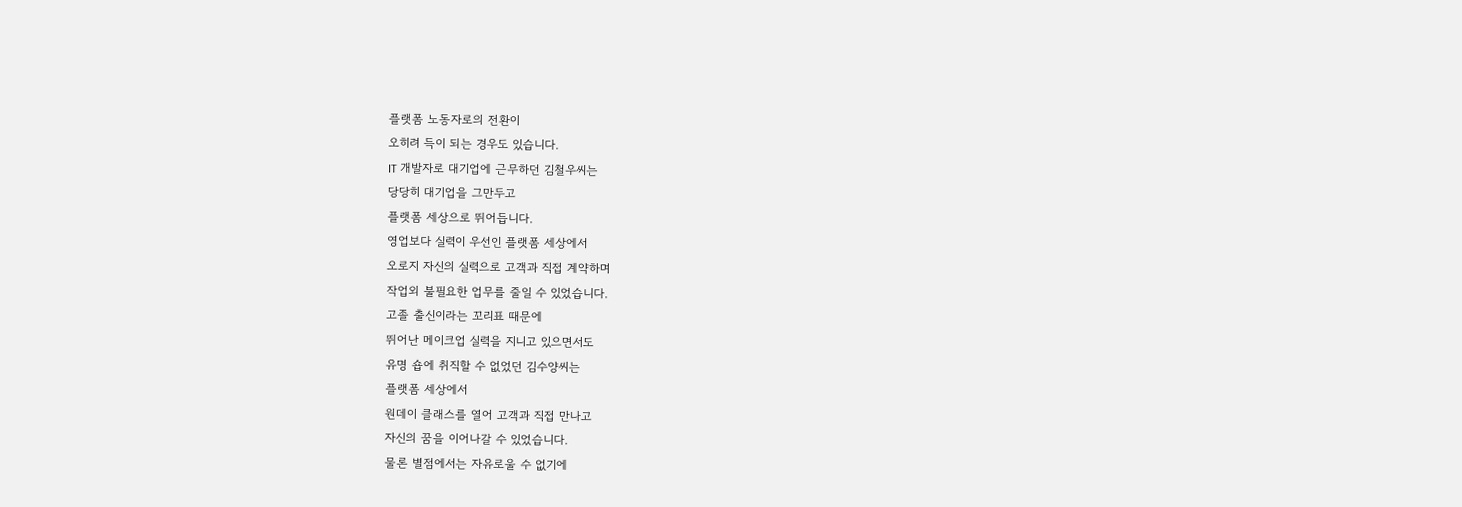플랫폼 노동자로의 전환이
오히려 득이 되는 경우도 있습니다.
IT 개발자로 대기업에 근무하던 김철우씨는
당당히 대기업을 그만두고
플랫폼 세상으로 뛰어듭니다.
영업보다 실력이 우선인 플랫폼 세상에서
오로지 자신의 실력으로 고객과 직접 계약하며
작업외 불필요한 업무를 줄일 수 있었습니다.
고졸 출신이라는 꼬리표 때문에
뛰어난 메이크업 실력을 지니고 있으면서도
유명 숍에 취직할 수 없었던 김수양씨는
플랫폼 세상에서
원데이 클래스를 열어 고객과 직접 만나고
자신의 꿈을 이어나갈 수 있었습니다.
물론 별점에서는 자유로울 수 없기에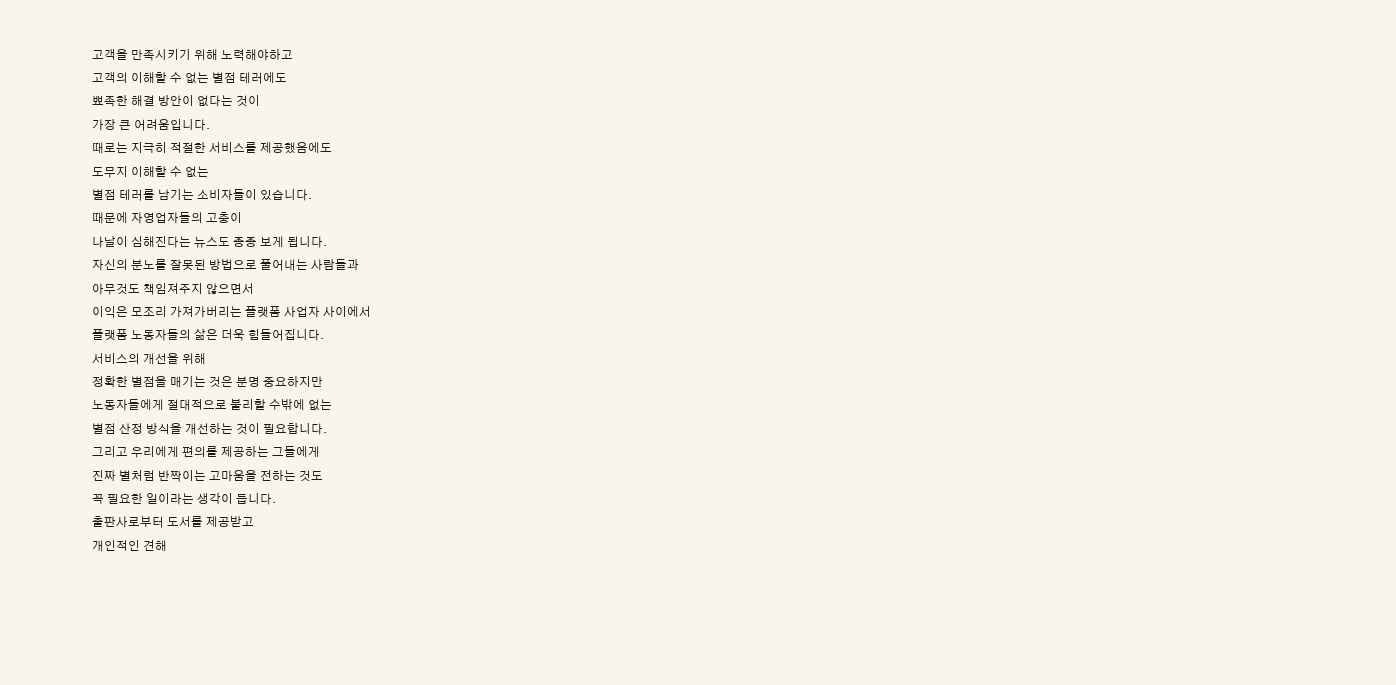고객을 만족시키기 위해 노력해야하고
고객의 이해할 수 없는 별점 테러에도
뾰족한 해결 방안이 없다는 것이
가장 큰 어려움입니다.
때로는 지극히 적절한 서비스를 제공했음에도
도무지 이해할 수 없는
별점 테러를 남기는 소비자들이 있습니다.
때문에 자영업자들의 고충이
나날이 심해진다는 뉴스도 종종 보게 됩니다.
자신의 분노를 잘못된 방법으로 풀어내는 사람들과
아무것도 책임져주지 않으면서
이익은 모조리 가져가버리는 플랫폼 사업자 사이에서
플랫폼 노동자들의 삶은 더욱 힘들어집니다.
서비스의 개선을 위해
정확한 별점을 매기는 것은 분명 중요하지만
노동자들에게 절대적으로 불리할 수밖에 없는
별점 산정 방식을 개선하는 것이 필요합니다.
그리고 우리에게 편의를 제공하는 그들에게
진짜 별처럼 반짝이는 고마움을 전하는 것도
꼭 필요한 일이라는 생각이 듭니다.
출판사로부터 도서를 제공받고
개인적인 견해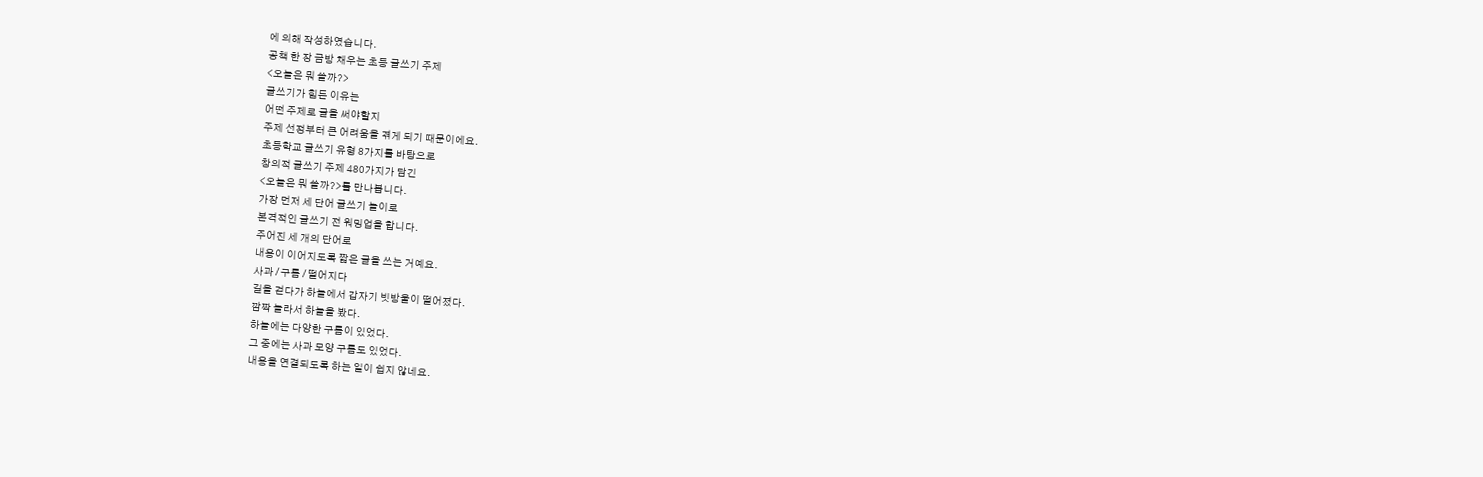에 의해 작성하였습니다.
공책 한 장 금방 채우는 초등 글쓰기 주제
<오늘은 뭐 쓸까?>
글쓰기가 힘든 이유는
어떤 주제로 글을 써야할지
주제 선정부터 큰 어려움을 겪게 되기 때문이에요.
초등학교 글쓰기 유형 8가지를 바탕으로
창의적 글쓰기 주제 480가지가 담긴
<오늘은 뭐 쓸까?>를 만나봅니다.
가장 먼저 세 단어 글쓰기 놀이로
본격적인 글쓰기 전 워밍업을 합니다.
주어진 세 개의 단어로
내용이 이어지도록 짧은 글을 쓰는 거예요.
사과 / 구름 / 떨어지다
길을 걷다가 하늘에서 갑자기 빗방울이 떨어졌다.
깜짝 놀라서 하늘을 봤다.
하늘에는 다양한 구름이 있었다.
그 중에는 사과 모양 구름도 있었다.
내용을 연결되도록 하는 일이 쉽지 않네요.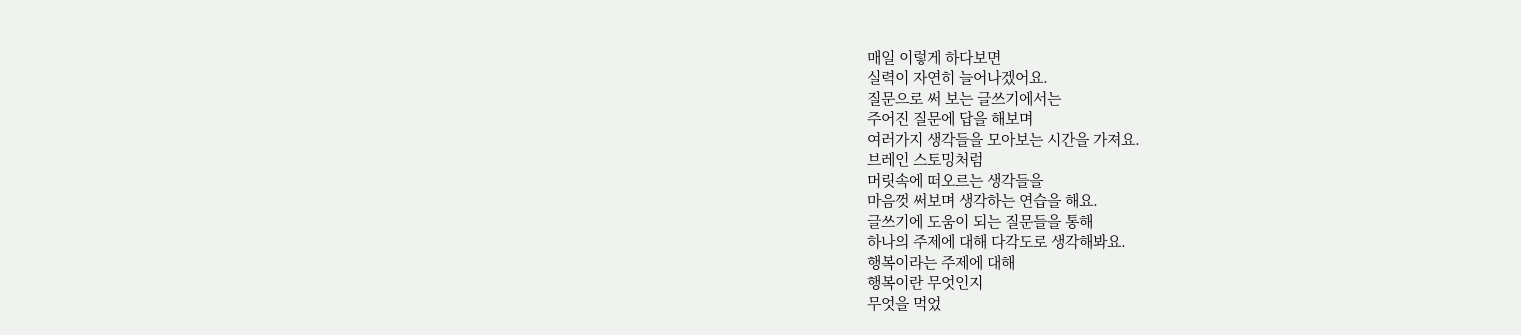매일 이렇게 하다보면
실력이 자연히 늘어나겠어요.
질문으로 써 보는 글쓰기에서는
주어진 질문에 답을 해보며
여러가지 생각들을 모아보는 시간을 가져요.
브레인 스토밍처럼
머릿속에 떠오르는 생각들을
마음껏 써보며 생각하는 연습을 해요.
글쓰기에 도움이 되는 질문들을 통해
하나의 주제에 대해 다각도로 생각해봐요.
행복이라는 주제에 대해
행복이란 무엇인지
무엇을 먹었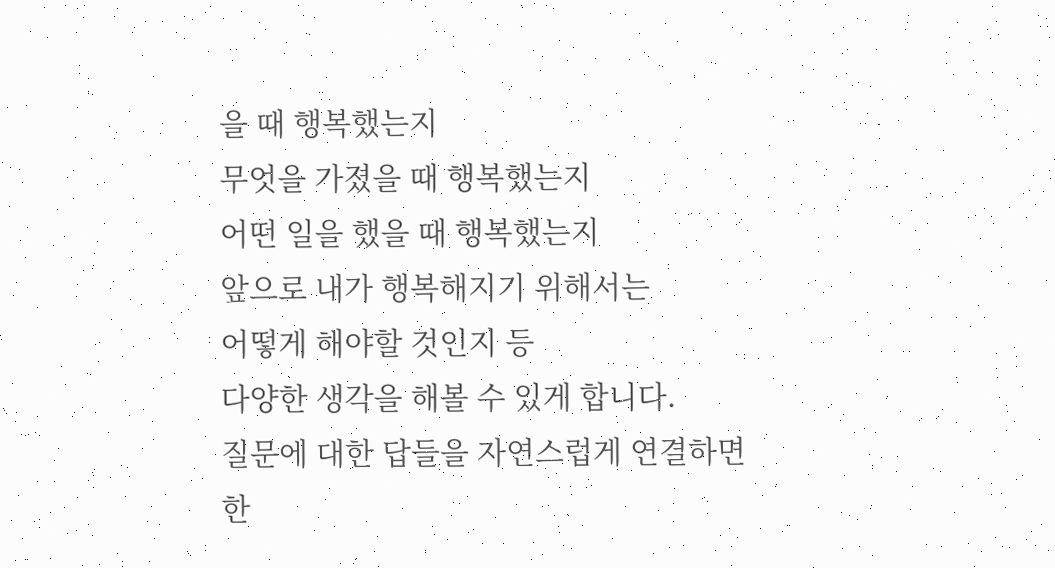을 때 행복했는지
무엇을 가졌을 때 행복했는지
어떤 일을 했을 때 행복했는지
앞으로 내가 행복해지기 위해서는
어떻게 해야할 것인지 등
다양한 생각을 해볼 수 있게 합니다.
질문에 대한 답들을 자연스럽게 연결하면
한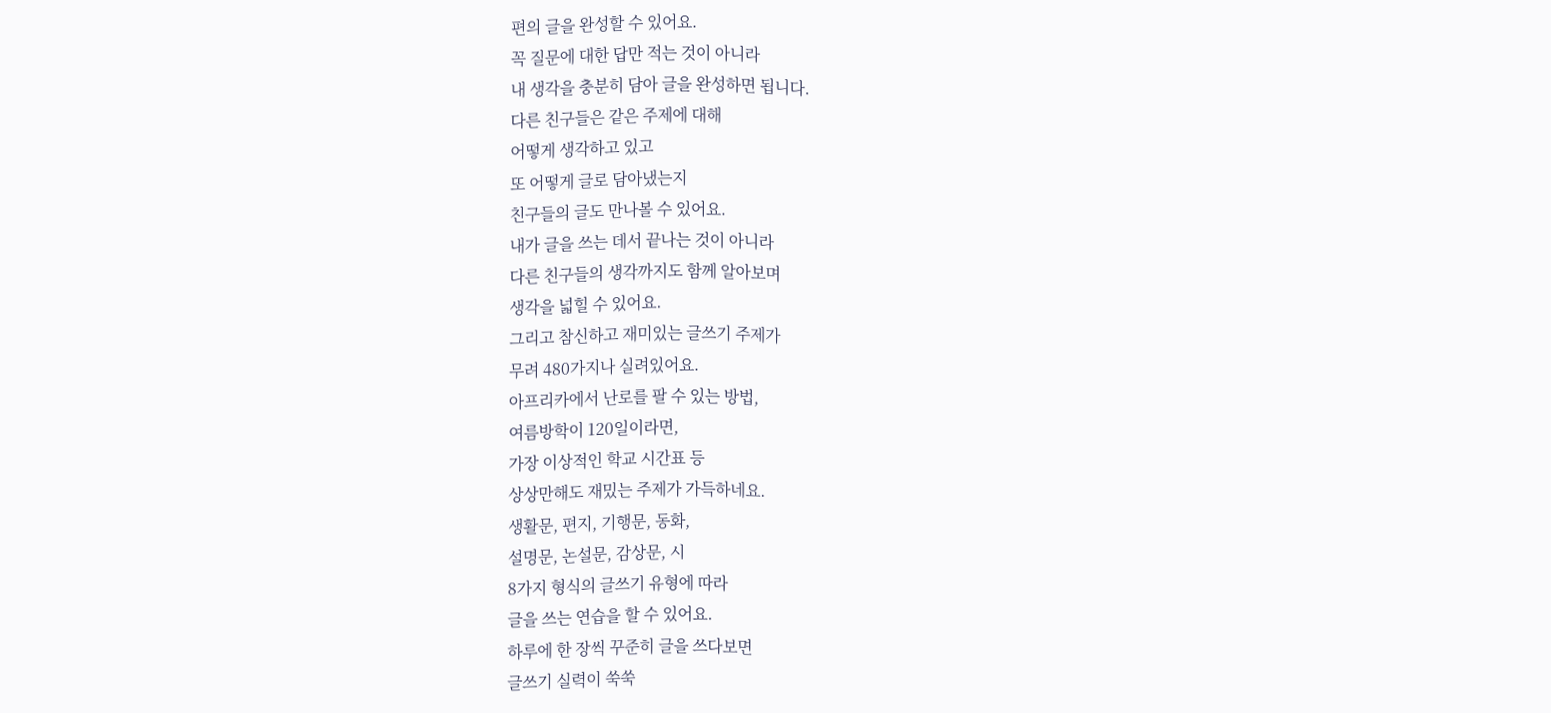편의 글을 완성할 수 있어요.
꼭 질문에 대한 답만 적는 것이 아니라
내 생각을 충분히 담아 글을 완성하면 됩니다.
다른 친구들은 같은 주제에 대해
어떻게 생각하고 있고
또 어떻게 글로 담아냈는지
친구들의 글도 만나볼 수 있어요.
내가 글을 쓰는 데서 끝나는 것이 아니라
다른 친구들의 생각까지도 함께 알아보며
생각을 넓힐 수 있어요.
그리고 참신하고 재미있는 글쓰기 주제가
무려 480가지나 실려있어요.
아프리카에서 난로를 팔 수 있는 방법,
여름방학이 120일이라면,
가장 이상적인 학교 시간표 등
상상만해도 재밌는 주제가 가득하네요.
생활문, 편지, 기행문, 동화,
설명문, 논설문, 감상문, 시
8가지 형식의 글쓰기 유형에 따라
글을 쓰는 연습을 할 수 있어요.
하루에 한 장씩 꾸준히 글을 쓰다보면
글쓰기 실력이 쑥쑥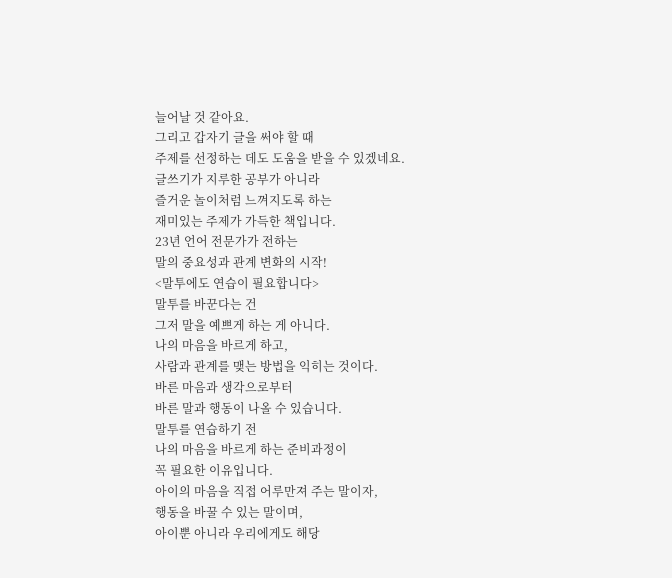늘어날 것 같아요.
그리고 갑자기 글을 써야 할 때
주제를 선정하는 데도 도움을 받을 수 있겠네요.
글쓰기가 지루한 공부가 아니라
즐거운 놀이처럼 느껴지도록 하는
재미있는 주제가 가득한 책입니다.
23년 언어 전문가가 전하는
말의 중요성과 관계 변화의 시작!
<말투에도 연습이 필요합니다>
말투를 바꾼다는 건
그저 말을 예쁘게 하는 게 아니다.
나의 마음을 바르게 하고,
사람과 관계를 맺는 방법을 익히는 것이다.
바른 마음과 생각으로부터
바른 말과 행동이 나올 수 있습니다.
말투를 연습하기 전
나의 마음을 바르게 하는 준비과정이
꼭 필요한 이유입니다.
아이의 마음을 직접 어루만져 주는 말이자,
행동을 바꿀 수 있는 말이며,
아이뿐 아니라 우리에게도 해당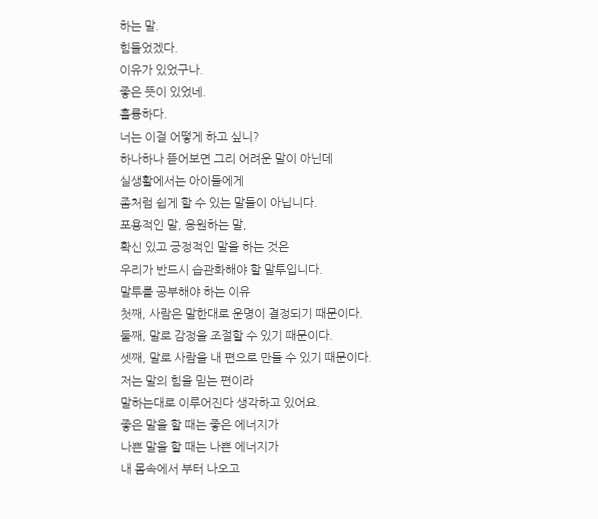하는 말.
힘들었겠다.
이유가 있었구나.
좋은 뜻이 있었네.
훌륭하다.
너는 이걸 어떻게 하고 싶니?
하나하나 뜯어보면 그리 어려운 말이 아닌데
실생활에서는 아이들에게
좀처럼 쉽게 할 수 있는 말들이 아닙니다.
포용적인 말, 응원하는 말,
확신 있고 긍정적인 말을 하는 것은
우리가 반드시 습관화해야 할 말투입니다.
말투를 공부해야 하는 이유
첫째, 사람은 말한대로 운명이 결정되기 때문이다.
둘째, 말로 감정을 조절할 수 있기 때문이다.
셋째, 말로 사람을 내 편으로 만들 수 있기 때문이다.
저는 말의 힘을 믿는 편이라
말하는대로 이루어진다 생각하고 있어요.
좋은 말을 할 때는 좋은 에너지가
나쁜 말을 할 때는 나쁜 에너지가
내 몸속에서 부터 나오고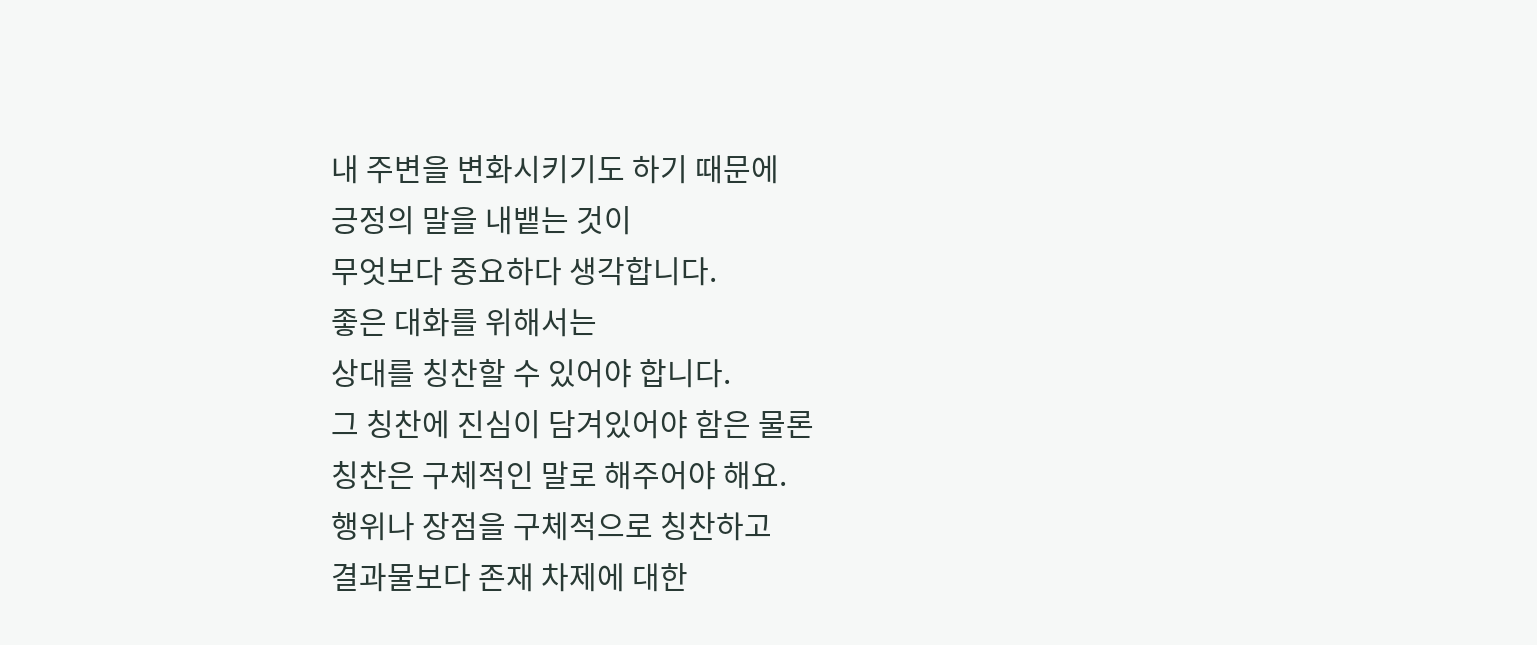내 주변을 변화시키기도 하기 때문에
긍정의 말을 내뱉는 것이
무엇보다 중요하다 생각합니다.
좋은 대화를 위해서는
상대를 칭찬할 수 있어야 합니다.
그 칭찬에 진심이 담겨있어야 함은 물론
칭찬은 구체적인 말로 해주어야 해요.
행위나 장점을 구체적으로 칭찬하고
결과물보다 존재 차제에 대한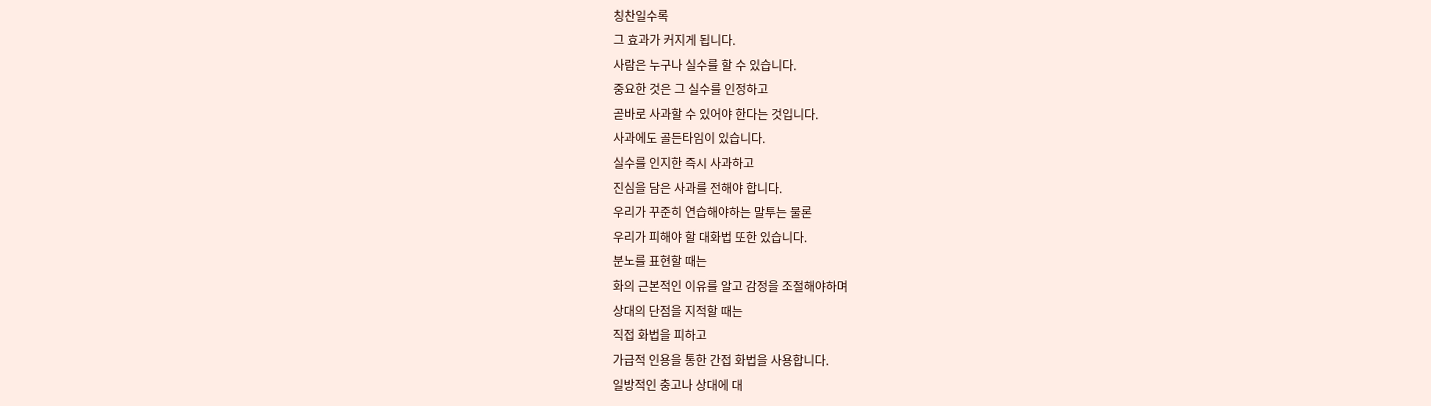칭찬일수록
그 효과가 커지게 됩니다.
사람은 누구나 실수를 할 수 있습니다.
중요한 것은 그 실수를 인정하고
곧바로 사과할 수 있어야 한다는 것입니다.
사과에도 골든타임이 있습니다.
실수를 인지한 즉시 사과하고
진심을 담은 사과를 전해야 합니다.
우리가 꾸준히 연습해야하는 말투는 물론
우리가 피해야 할 대화법 또한 있습니다.
분노를 표현할 때는
화의 근본적인 이유를 알고 감정을 조절해야하며
상대의 단점을 지적할 때는
직접 화법을 피하고
가급적 인용을 통한 간접 화법을 사용합니다.
일방적인 충고나 상대에 대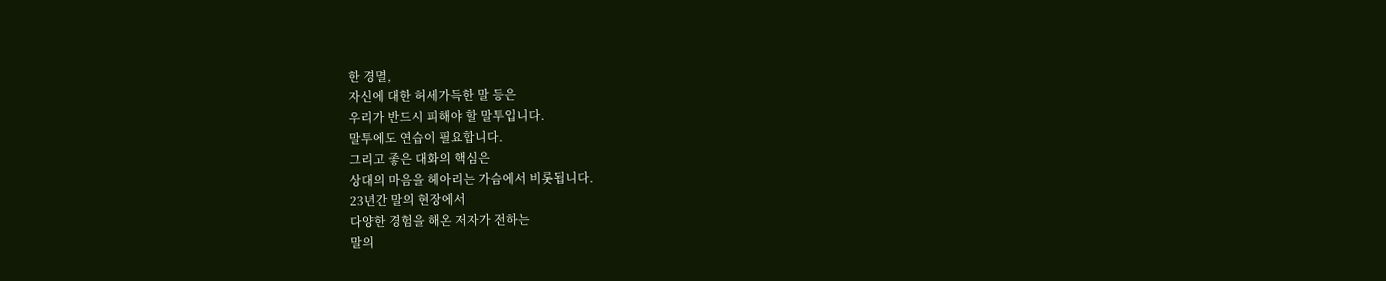한 경멸,
자신에 대한 허세가득한 말 등은
우리가 반드시 피해야 할 말투입니다.
말투에도 연습이 필요합니다.
그리고 좋은 대화의 핵심은
상대의 마음을 헤아리는 가슴에서 비롯됩니다.
23년간 말의 현장에서
다양한 경험을 해온 저자가 전하는
말의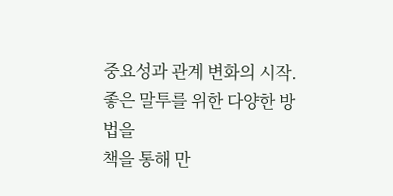중요성과 관계 변화의 시작.
좋은 말투를 위한 다양한 방법을
책을 통해 만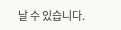날 수 있습니다.